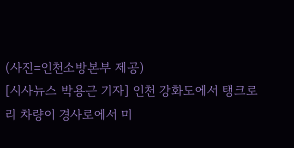(사진=인천소방본부 제공)
[시사뉴스 박용근 기자] 인천 강화도에서 탱크로리 차량이 경사로에서 미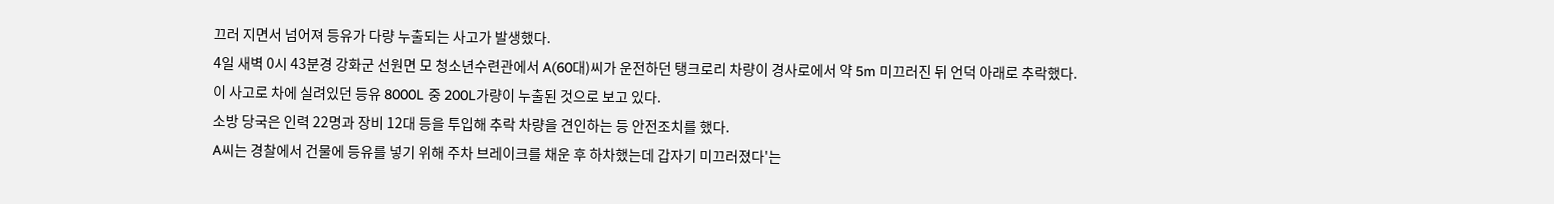끄러 지면서 넘어져 등유가 다량 누출되는 사고가 발생했다.
4일 새벽 0시 43분경 강화군 선원면 모 청소년수련관에서 A(60대)씨가 운전하던 탱크로리 차량이 경사로에서 약 5m 미끄러진 뒤 언덕 아래로 추락했다.
이 사고로 차에 실려있던 등유 8000L 중 200L가량이 누출된 것으로 보고 있다.
소방 당국은 인력 22명과 장비 12대 등을 투입해 추락 차량을 견인하는 등 안전조치를 했다.
A씨는 경찰에서 건물에 등유를 넣기 위해 주차 브레이크를 채운 후 하차했는데 갑자기 미끄러졌다'는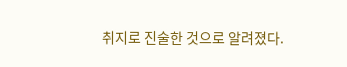취지로 진술한 것으로 알려졌다.